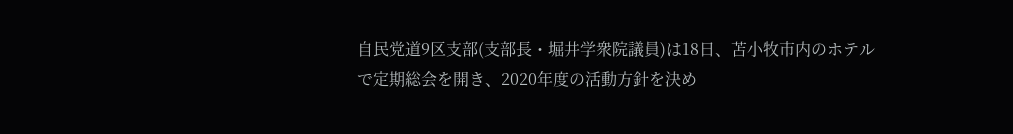自民党道9区支部(支部長・堀井学衆院議員)は18日、苫小牧市内のホテルで定期総会を開き、2020年度の活動方針を決め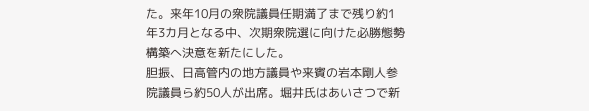た。来年10月の衆院議員任期満了まで残り約1年3カ月となる中、次期衆院選に向けた必勝態勢構築へ決意を新たにした。
胆振、日高管内の地方議員や来賓の岩本剛人参院議員ら約50人が出席。堀井氏はあいさつで新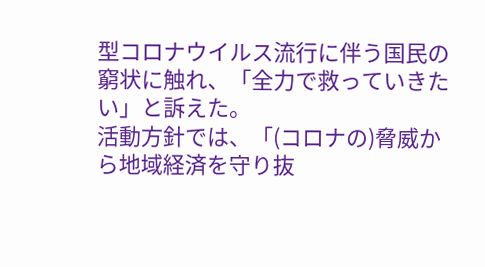型コロナウイルス流行に伴う国民の窮状に触れ、「全力で救っていきたい」と訴えた。
活動方針では、「(コロナの)脅威から地域経済を守り抜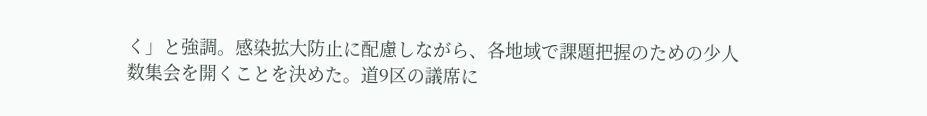く」と強調。感染拡大防止に配慮しながら、各地域で課題把握のための少人数集会を開くことを決めた。道9区の議席に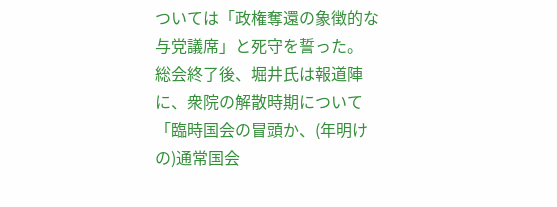ついては「政権奪還の象徴的な与党議席」と死守を誓った。
総会終了後、堀井氏は報道陣に、衆院の解散時期について「臨時国会の冒頭か、(年明けの)通常国会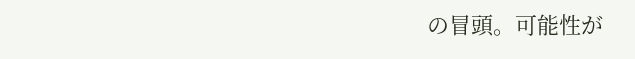の冒頭。可能性が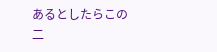あるとしたらこの二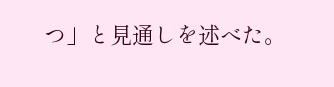つ」と見通しを述べた。